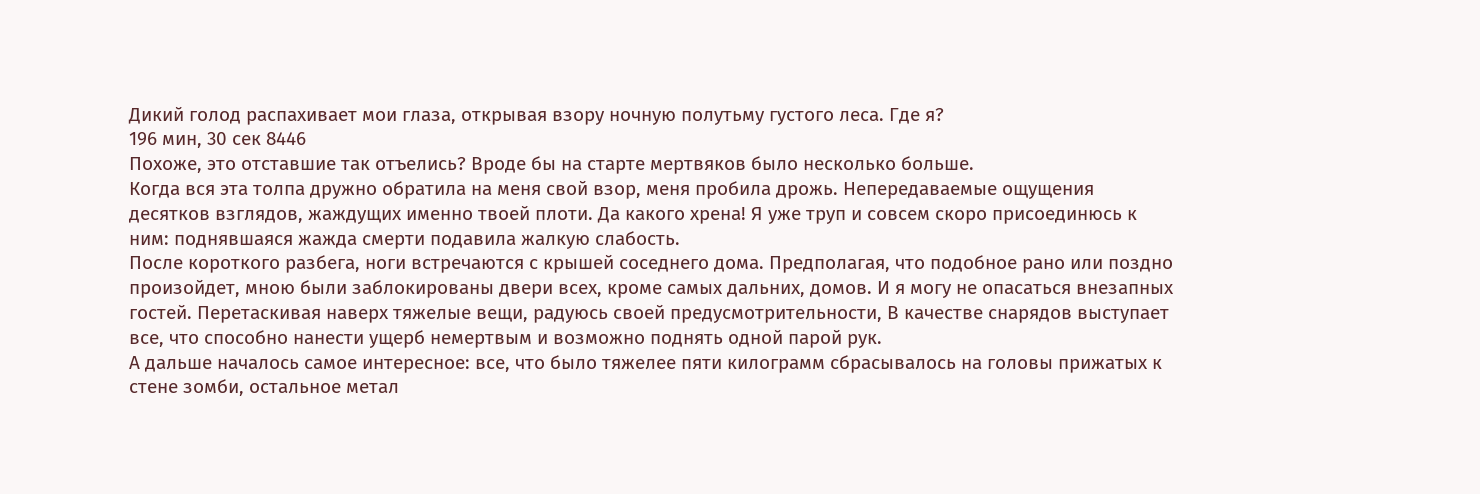Дикий голод распахивает мои глаза, открывая взору ночную полутьму густого леса. Где я?
196 мин, 30 сек 8446
Похоже, это отставшие так отъелись? Вроде бы на старте мертвяков было несколько больше.
Когда вся эта толпа дружно обратила на меня свой взор, меня пробила дрожь. Непередаваемые ощущения десятков взглядов, жаждущих именно твоей плоти. Да какого хрена! Я уже труп и совсем скоро присоединюсь к ним: поднявшаяся жажда смерти подавила жалкую слабость.
После короткого разбега, ноги встречаются с крышей соседнего дома. Предполагая, что подобное рано или поздно произойдет, мною были заблокированы двери всех, кроме самых дальних, домов. И я могу не опасаться внезапных гостей. Перетаскивая наверх тяжелые вещи, радуюсь своей предусмотрительности, В качестве снарядов выступает все, что способно нанести ущерб немертвым и возможно поднять одной парой рук.
А дальше началось самое интересное: все, что было тяжелее пяти килограмм сбрасывалось на головы прижатых к стене зомби, остальное метал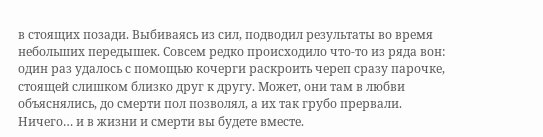в стоящих позади. Выбиваясь из сил, подводил результаты во время небольших передышек. Совсем редко происходило что-то из ряда вон: один раз удалось с помощью кочерги раскроить череп сразу парочке, стоящей слишком близко друг к другу. Может, они там в любви объяснялись, до смерти пол позволял, а их так грубо прервали. Ничего… и в жизни и смерти вы будете вместе.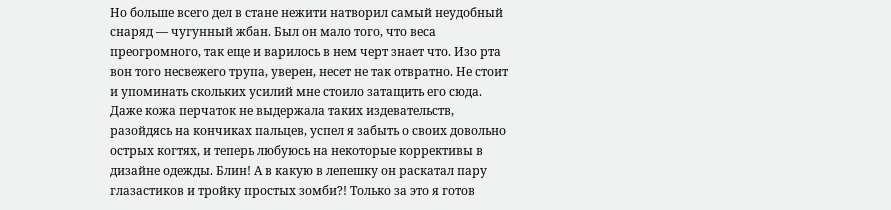Но больше всего дел в стане нежити натворил самый неудобный снаряд — чугунный жбан. Был он мало того, что веса преогромного, так еще и варилось в нем черт знает что. Изо рта вон того несвежего трупа, уверен, несет не так отвратно. Не стоит и упоминать скольких усилий мне стоило затащить его сюда. Даже кожа перчаток не выдержала таких издевательств, разойдясь на кончиках пальцев, успел я забыть о своих довольно острых когтях, и теперь любуюсь на некоторые коррективы в дизайне одежды. Блин! А в какую в лепешку он раскатал пару глазастиков и тройку простых зомби?! Только за это я готов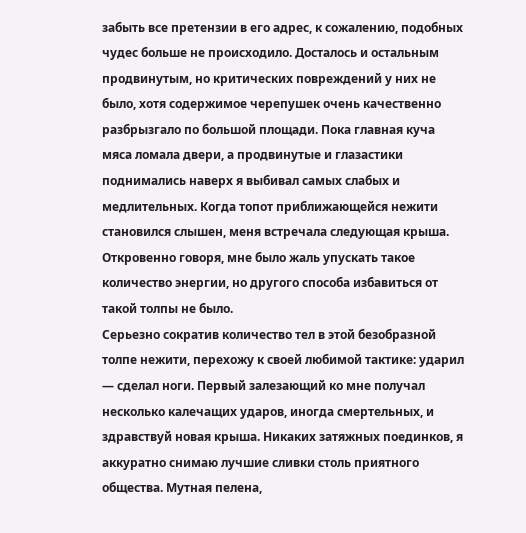забыть все претензии в его адрес, к сожалению, подобных чудес больше не происходило. Досталось и остальным продвинутым, но критических повреждений у них не было, хотя содержимое черепушек очень качественно разбрызгало по большой площади. Пока главная куча мяса ломала двери, а продвинутые и глазастики поднимались наверх я выбивал самых слабых и медлительных. Когда топот приближающейся нежити становился слышен, меня встречала следующая крыша.
Откровенно говоря, мне было жаль упускать такое количество энергии, но другого способа избавиться от такой толпы не было.
Серьезно сократив количество тел в этой безобразной толпе нежити, перехожу к своей любимой тактике: ударил — сделал ноги. Первый залезающий ко мне получал несколько калечащих ударов, иногда смертельных, и здравствуй новая крыша. Никаких затяжных поединков, я аккуратно снимаю лучшие сливки столь приятного общества. Мутная пелена,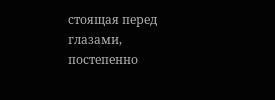стоящая перед глазами, постепенно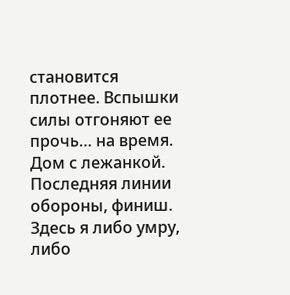становится плотнее. Вспышки силы отгоняют ее прочь… на время.
Дом с лежанкой. Последняя линии обороны, финиш. Здесь я либо умру, либо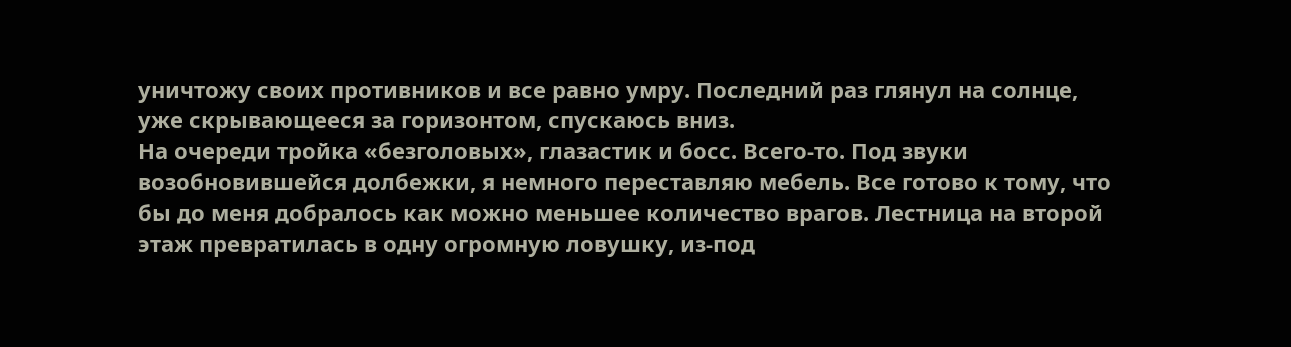уничтожу своих противников и все равно умру. Последний раз глянул на солнце, уже скрывающееся за горизонтом, спускаюсь вниз.
На очереди тройка «безголовых», глазастик и босс. Всего-то. Под звуки возобновившейся долбежки, я немного переставляю мебель. Все готово к тому, что бы до меня добралось как можно меньшее количество врагов. Лестница на второй этаж превратилась в одну огромную ловушку, из-под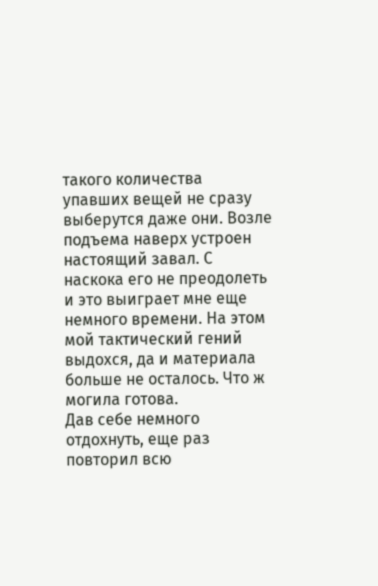такого количества упавших вещей не сразу выберутся даже они. Возле подъема наверх устроен настоящий завал. С наскока его не преодолеть и это выиграет мне еще немного времени. На этом мой тактический гений выдохся, да и материала больше не осталось. Что ж могила готова.
Дав себе немного отдохнуть, еще раз повторил всю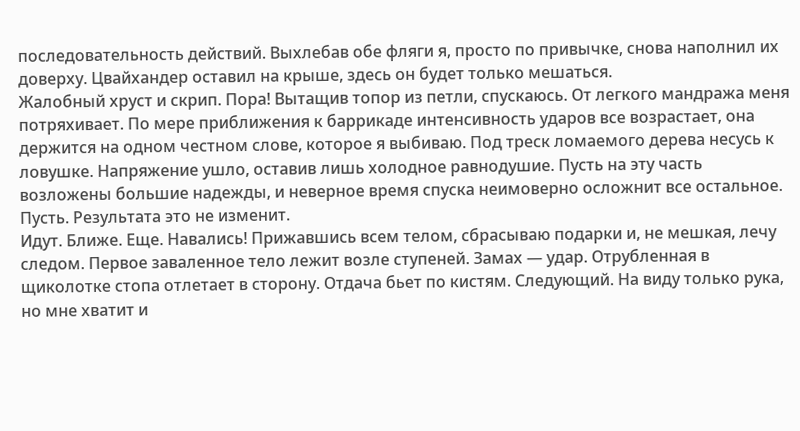последовательность действий. Выхлебав обе фляги я, просто по привычке, снова наполнил их доверху. Цвайхандер оставил на крыше, здесь он будет только мешаться.
Жалобный хруст и скрип. Пора! Вытащив топор из петли, спускаюсь. От легкого мандража меня потряхивает. По мере приближения к баррикаде интенсивность ударов все возрастает, она держится на одном честном слове, которое я выбиваю. Под треск ломаемого дерева несусь к ловушке. Напряжение ушло, оставив лишь холодное равнодушие. Пусть на эту часть возложены большие надежды, и неверное время спуска неимоверно осложнит все остальное. Пусть. Результата это не изменит.
Идут. Ближе. Еще. Навались! Прижавшись всем телом, сбрасываю подарки и, не мешкая, лечу следом. Первое заваленное тело лежит возле ступеней. Замах — удар. Отрубленная в щиколотке стопа отлетает в сторону. Отдача бьет по кистям. Следующий. На виду только рука, но мне хватит и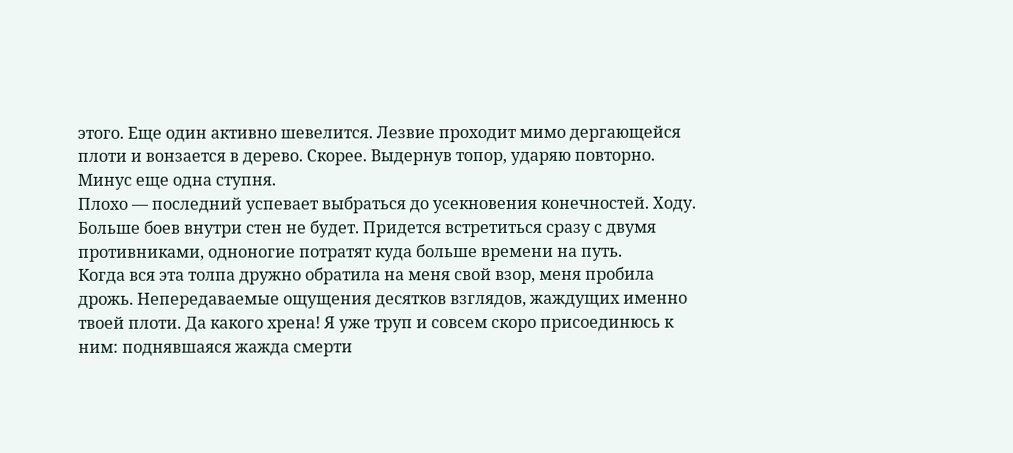этого. Еще один активно шевелится. Лезвие проходит мимо дергающейся плоти и вонзается в дерево. Скорее. Выдернув топор, ударяю повторно. Минус еще одна ступня.
Плохо — последний успевает выбраться до усекновения конечностей. Ходу. Больше боев внутри стен не будет. Придется встретиться сразу с двумя противниками, одноногие потратят куда больше времени на путь.
Когда вся эта толпа дружно обратила на меня свой взор, меня пробила дрожь. Непередаваемые ощущения десятков взглядов, жаждущих именно твоей плоти. Да какого хрена! Я уже труп и совсем скоро присоединюсь к ним: поднявшаяся жажда смерти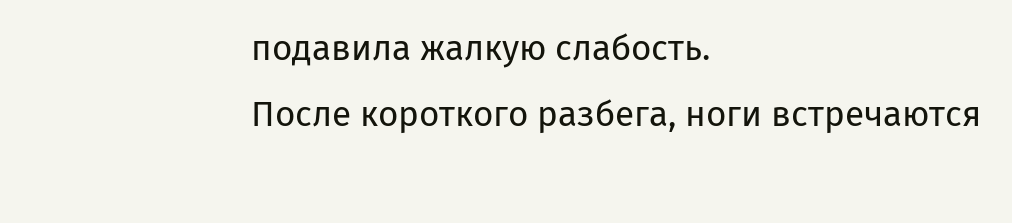подавила жалкую слабость.
После короткого разбега, ноги встречаются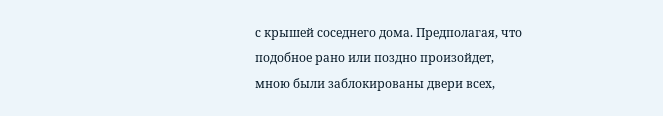с крышей соседнего дома. Предполагая, что подобное рано или поздно произойдет, мною были заблокированы двери всех,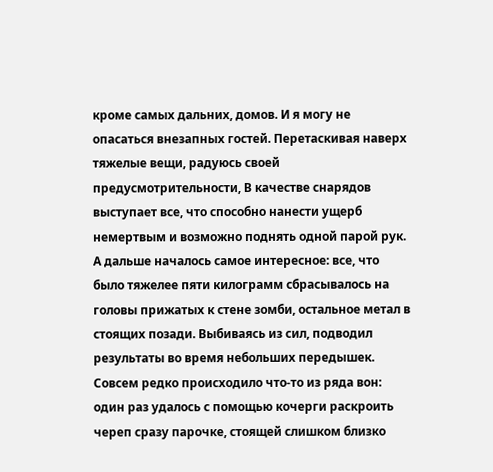кроме самых дальних, домов. И я могу не опасаться внезапных гостей. Перетаскивая наверх тяжелые вещи, радуюсь своей предусмотрительности, В качестве снарядов выступает все, что способно нанести ущерб немертвым и возможно поднять одной парой рук.
А дальше началось самое интересное: все, что было тяжелее пяти килограмм сбрасывалось на головы прижатых к стене зомби, остальное метал в стоящих позади. Выбиваясь из сил, подводил результаты во время небольших передышек. Совсем редко происходило что-то из ряда вон: один раз удалось с помощью кочерги раскроить череп сразу парочке, стоящей слишком близко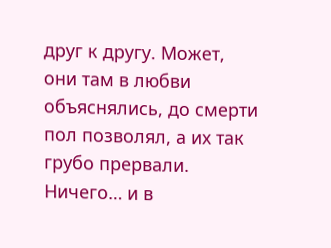друг к другу. Может, они там в любви объяснялись, до смерти пол позволял, а их так грубо прервали. Ничего… и в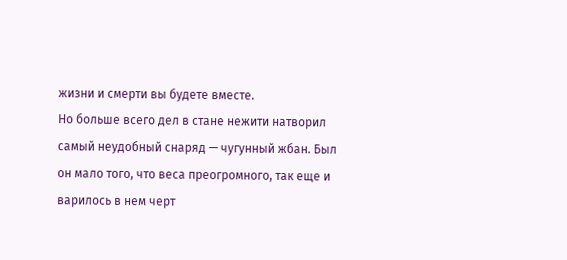жизни и смерти вы будете вместе.
Но больше всего дел в стане нежити натворил самый неудобный снаряд — чугунный жбан. Был он мало того, что веса преогромного, так еще и варилось в нем черт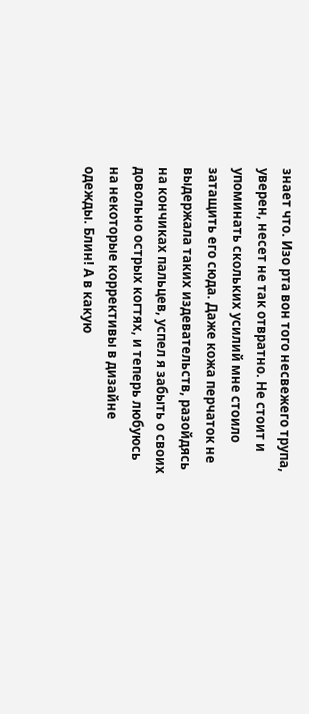знает что. Изо рта вон того несвежего трупа, уверен, несет не так отвратно. Не стоит и упоминать скольких усилий мне стоило затащить его сюда. Даже кожа перчаток не выдержала таких издевательств, разойдясь на кончиках пальцев, успел я забыть о своих довольно острых когтях, и теперь любуюсь на некоторые коррективы в дизайне одежды. Блин! А в какую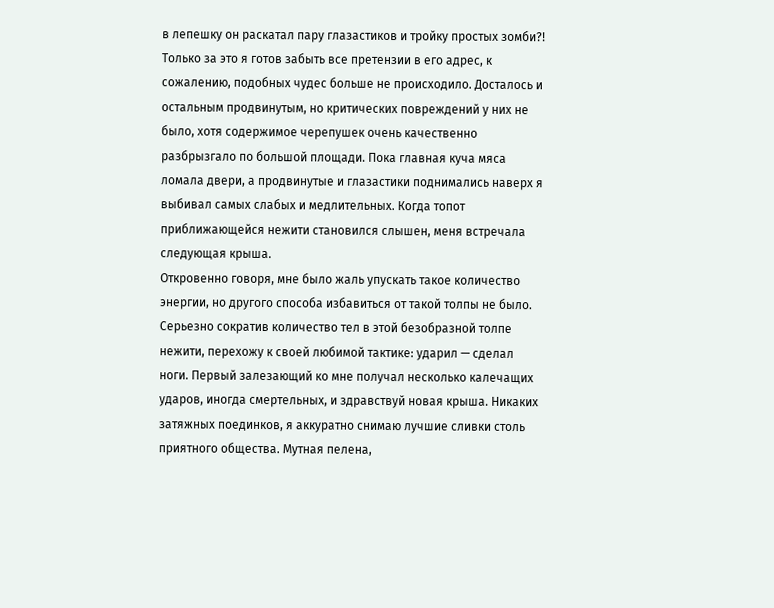в лепешку он раскатал пару глазастиков и тройку простых зомби?! Только за это я готов забыть все претензии в его адрес, к сожалению, подобных чудес больше не происходило. Досталось и остальным продвинутым, но критических повреждений у них не было, хотя содержимое черепушек очень качественно разбрызгало по большой площади. Пока главная куча мяса ломала двери, а продвинутые и глазастики поднимались наверх я выбивал самых слабых и медлительных. Когда топот приближающейся нежити становился слышен, меня встречала следующая крыша.
Откровенно говоря, мне было жаль упускать такое количество энергии, но другого способа избавиться от такой толпы не было.
Серьезно сократив количество тел в этой безобразной толпе нежити, перехожу к своей любимой тактике: ударил — сделал ноги. Первый залезающий ко мне получал несколько калечащих ударов, иногда смертельных, и здравствуй новая крыша. Никаких затяжных поединков, я аккуратно снимаю лучшие сливки столь приятного общества. Мутная пелена,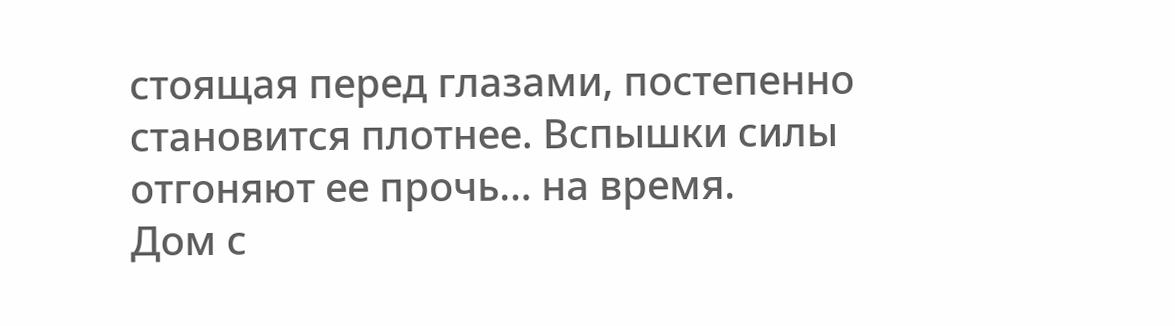стоящая перед глазами, постепенно становится плотнее. Вспышки силы отгоняют ее прочь… на время.
Дом с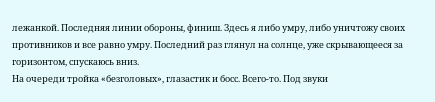лежанкой. Последняя линии обороны, финиш. Здесь я либо умру, либо уничтожу своих противников и все равно умру. Последний раз глянул на солнце, уже скрывающееся за горизонтом, спускаюсь вниз.
На очереди тройка «безголовых», глазастик и босс. Всего-то. Под звуки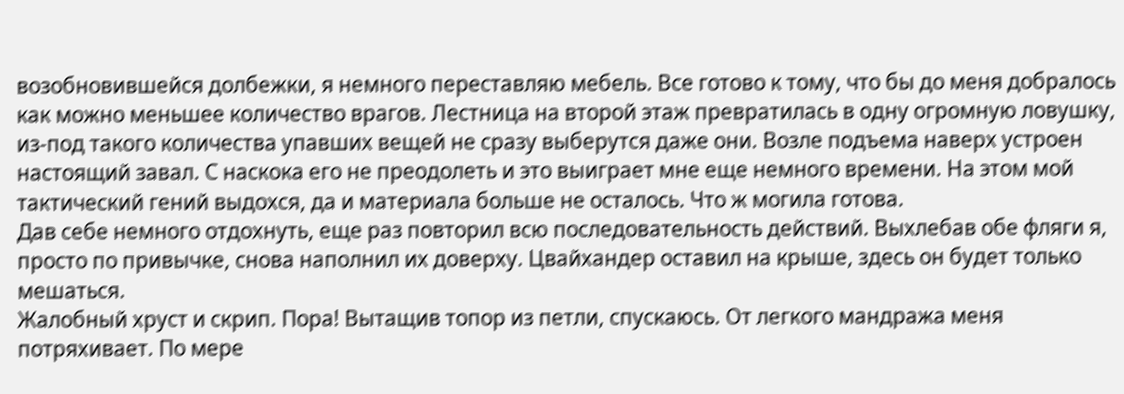возобновившейся долбежки, я немного переставляю мебель. Все готово к тому, что бы до меня добралось как можно меньшее количество врагов. Лестница на второй этаж превратилась в одну огромную ловушку, из-под такого количества упавших вещей не сразу выберутся даже они. Возле подъема наверх устроен настоящий завал. С наскока его не преодолеть и это выиграет мне еще немного времени. На этом мой тактический гений выдохся, да и материала больше не осталось. Что ж могила готова.
Дав себе немного отдохнуть, еще раз повторил всю последовательность действий. Выхлебав обе фляги я, просто по привычке, снова наполнил их доверху. Цвайхандер оставил на крыше, здесь он будет только мешаться.
Жалобный хруст и скрип. Пора! Вытащив топор из петли, спускаюсь. От легкого мандража меня потряхивает. По мере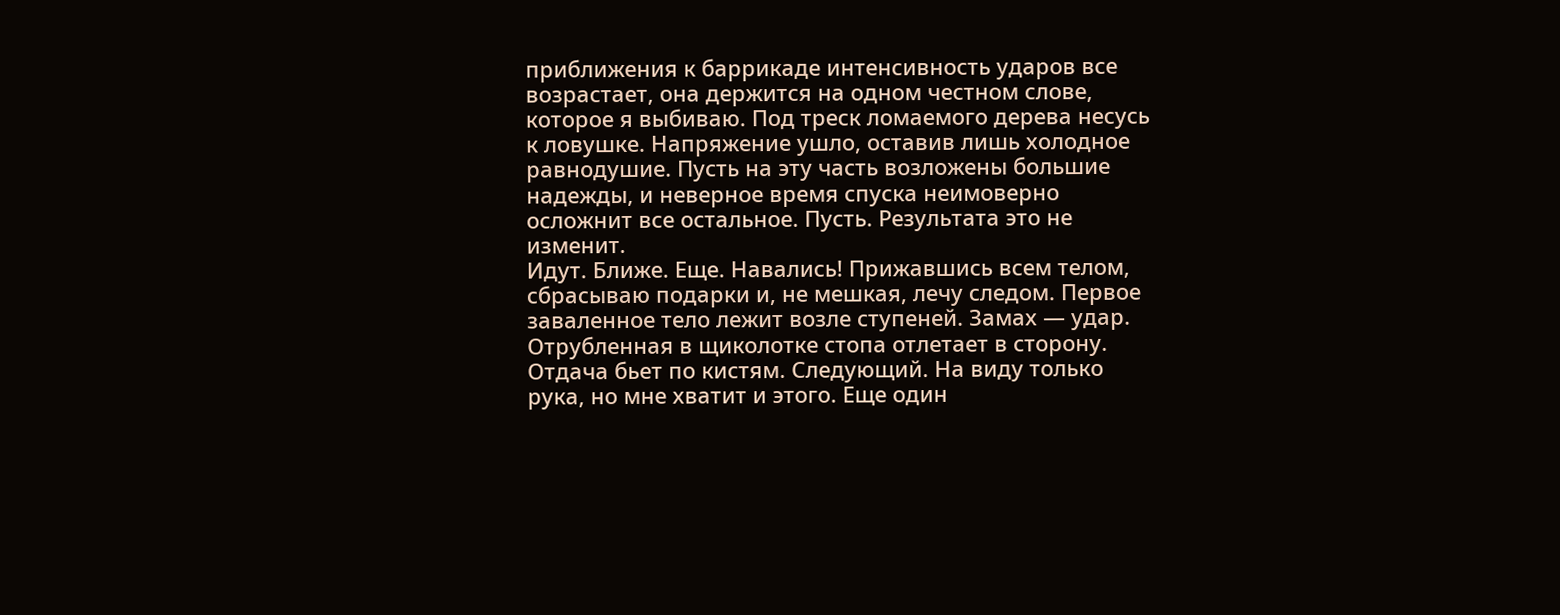приближения к баррикаде интенсивность ударов все возрастает, она держится на одном честном слове, которое я выбиваю. Под треск ломаемого дерева несусь к ловушке. Напряжение ушло, оставив лишь холодное равнодушие. Пусть на эту часть возложены большие надежды, и неверное время спуска неимоверно осложнит все остальное. Пусть. Результата это не изменит.
Идут. Ближе. Еще. Навались! Прижавшись всем телом, сбрасываю подарки и, не мешкая, лечу следом. Первое заваленное тело лежит возле ступеней. Замах — удар. Отрубленная в щиколотке стопа отлетает в сторону. Отдача бьет по кистям. Следующий. На виду только рука, но мне хватит и этого. Еще один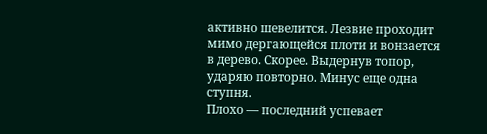активно шевелится. Лезвие проходит мимо дергающейся плоти и вонзается в дерево. Скорее. Выдернув топор, ударяю повторно. Минус еще одна ступня.
Плохо — последний успевает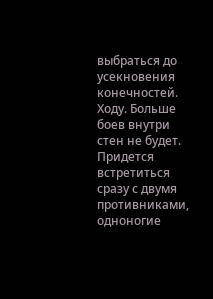выбраться до усекновения конечностей. Ходу. Больше боев внутри стен не будет. Придется встретиться сразу с двумя противниками, одноногие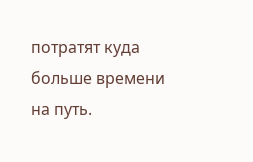потратят куда больше времени на путь.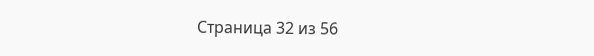Страница 32 из 56